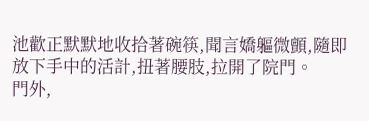池歡正默默地收拾著碗筷,聞言嬌軀微顫,隨即放下手中的活計,扭著腰肢,拉開了院門。
門外,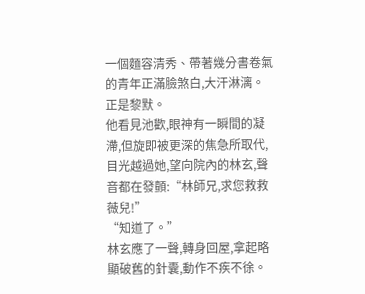一個麵容清秀、帶著幾分書卷氣的青年正滿臉煞白,大汗淋漓。
正是黎默。
他看見池歡,眼神有一瞬間的凝滯,但旋即被更深的焦急所取代,目光越過她,望向院內的林玄,聲音都在發顫:“林師兄,求您救救薇兒!”
“知道了。”
林玄應了一聲,轉身回屋,拿起略顯破舊的針囊,動作不疾不徐。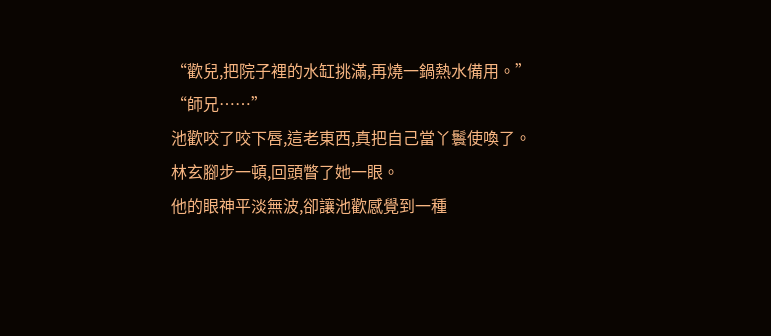“歡兒,把院子裡的水缸挑滿,再燒一鍋熱水備用。”
“師兄……”
池歡咬了咬下唇,這老東西,真把自己當丫鬟使喚了。
林玄腳步一頓,回頭瞥了她一眼。
他的眼神平淡無波,卻讓池歡感覺到一種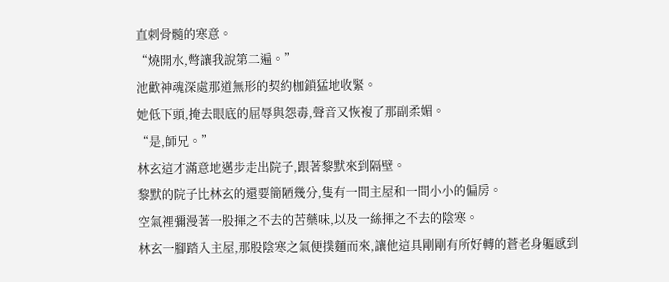直刺骨髓的寒意。
“燒開水,彆讓我說第二遍。”
池歡神魂深處那道無形的契約枷鎖猛地收緊。
她低下頭,掩去眼底的屈辱與怨毒,聲音又恢複了那副柔媚。
“是,師兄。”
林玄這才滿意地邁步走出院子,跟著黎默來到隔壁。
黎默的院子比林玄的還要簡陋幾分,隻有一間主屋和一間小小的偏房。
空氣裡彌漫著一股揮之不去的苦藥味,以及一絲揮之不去的陰寒。
林玄一腳踏入主屋,那股陰寒之氣便撲麵而來,讓他這具剛剛有所好轉的蒼老身軀感到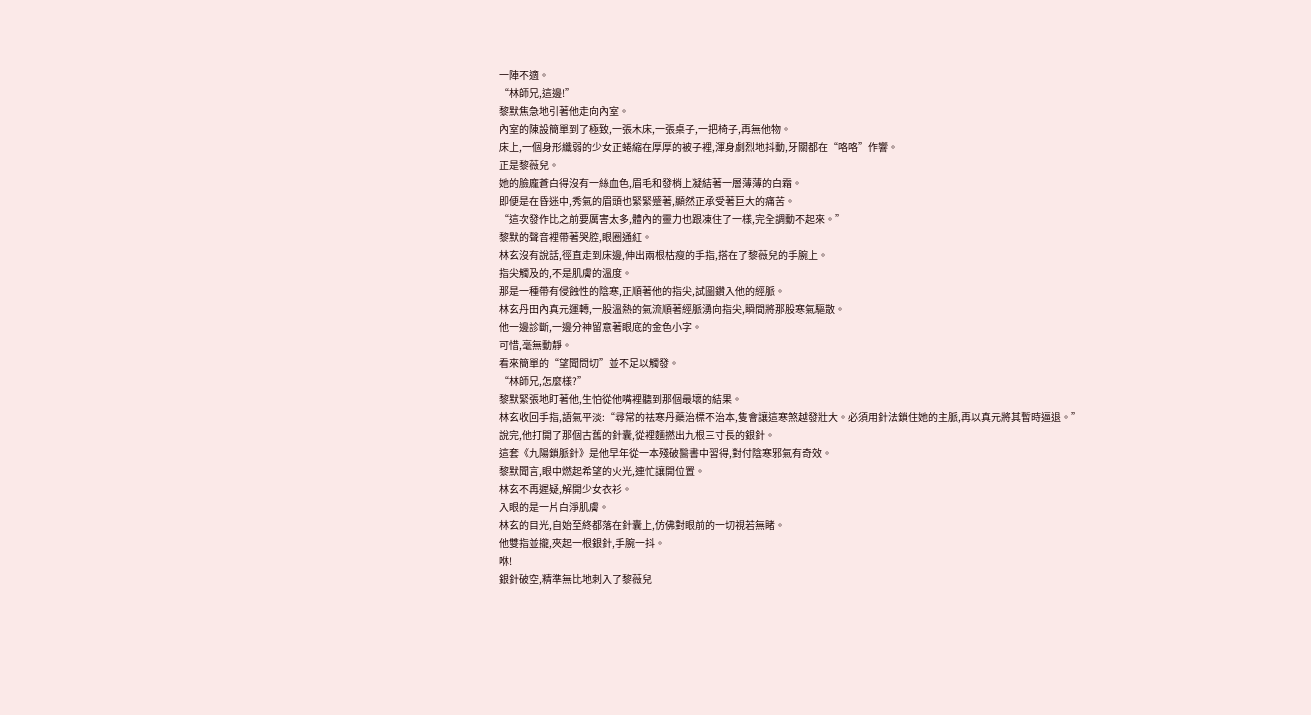一陣不適。
“林師兄,這邊!”
黎默焦急地引著他走向內室。
內室的陳設簡單到了極致,一張木床,一張桌子,一把椅子,再無他物。
床上,一個身形纖弱的少女正蜷縮在厚厚的被子裡,渾身劇烈地抖動,牙關都在“咯咯”作響。
正是黎薇兒。
她的臉龐蒼白得沒有一絲血色,眉毛和發梢上凝結著一層薄薄的白霜。
即便是在昏迷中,秀氣的眉頭也緊緊蹙著,顯然正承受著巨大的痛苦。
“這次發作比之前要厲害太多,體內的靈力也跟凍住了一樣,完全調動不起來。”
黎默的聲音裡帶著哭腔,眼圈通紅。
林玄沒有說話,徑直走到床邊,伸出兩根枯瘦的手指,搭在了黎薇兒的手腕上。
指尖觸及的,不是肌膚的溫度。
那是一種帶有侵蝕性的陰寒,正順著他的指尖,試圖鑽入他的經脈。
林玄丹田內真元運轉,一股溫熱的氣流順著經脈湧向指尖,瞬間將那股寒氣驅散。
他一邊診斷,一邊分神留意著眼底的金色小字。
可惜,毫無動靜。
看來簡單的“望聞問切”並不足以觸發。
“林師兄,怎麼樣?”
黎默緊張地盯著他,生怕從他嘴裡聽到那個最壞的結果。
林玄收回手指,語氣平淡:“尋常的祛寒丹藥治標不治本,隻會讓這寒煞越發壯大。必須用針法鎖住她的主脈,再以真元將其暫時逼退。”
說完,他打開了那個古舊的針囊,從裡麵撚出九根三寸長的銀針。
這套《九陽鎖脈針》是他早年從一本殘破醫書中習得,對付陰寒邪氣有奇效。
黎默聞言,眼中燃起希望的火光,連忙讓開位置。
林玄不再遲疑,解開少女衣衫。
入眼的是一片白淨肌膚。
林玄的目光,自始至終都落在針囊上,仿佛對眼前的一切視若無睹。
他雙指並攏,夾起一根銀針,手腕一抖。
咻!
銀針破空,精準無比地刺入了黎薇兒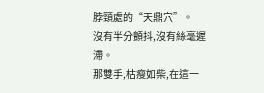脖頸處的“天鼎穴”。
沒有半分顫抖,沒有絲毫遲滯。
那雙手,枯瘦如柴,在這一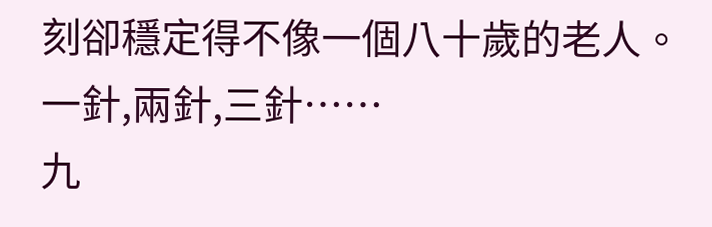刻卻穩定得不像一個八十歲的老人。
一針,兩針,三針……
九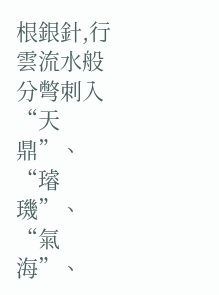根銀針,行雲流水般分彆刺入“天鼎”、“璿璣”、“氣海”、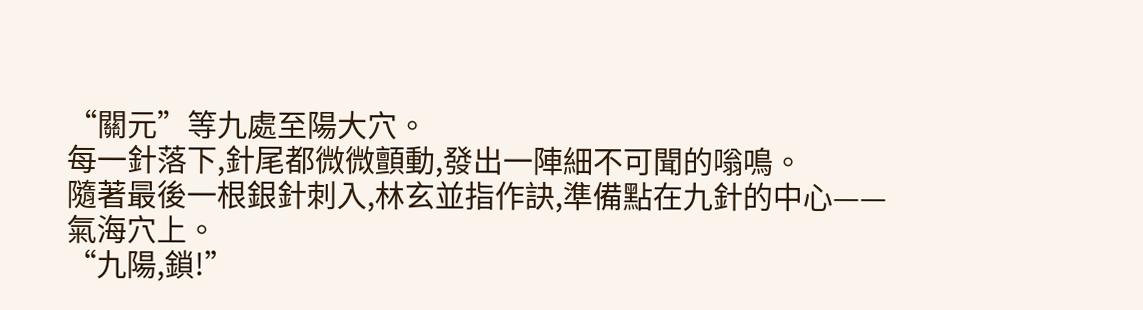“關元”等九處至陽大穴。
每一針落下,針尾都微微顫動,發出一陣細不可聞的嗡鳴。
隨著最後一根銀針刺入,林玄並指作訣,準備點在九針的中心——氣海穴上。
“九陽,鎖!”